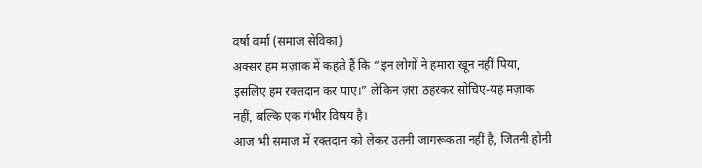वर्षा वर्मा (समाज सेविका)
अक्सर हम मज़ाक में कहते हैं कि “इन लोगों ने हमारा खून नहीं पिया, इसलिए हम रक्तदान कर पाए।” लेकिन ज़रा ठहरकर सोचिए-यह मज़ाक नहीं, बल्कि एक गंभीर विषय है।
आज भी समाज में रक्तदान को लेकर उतनी जागरूकता नहीं है, जितनी होनी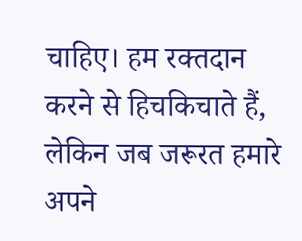चाहिए। हम रक्तदान करने से हिचकिचाते हैं, लेकिन जब जरूरत हमारे अपने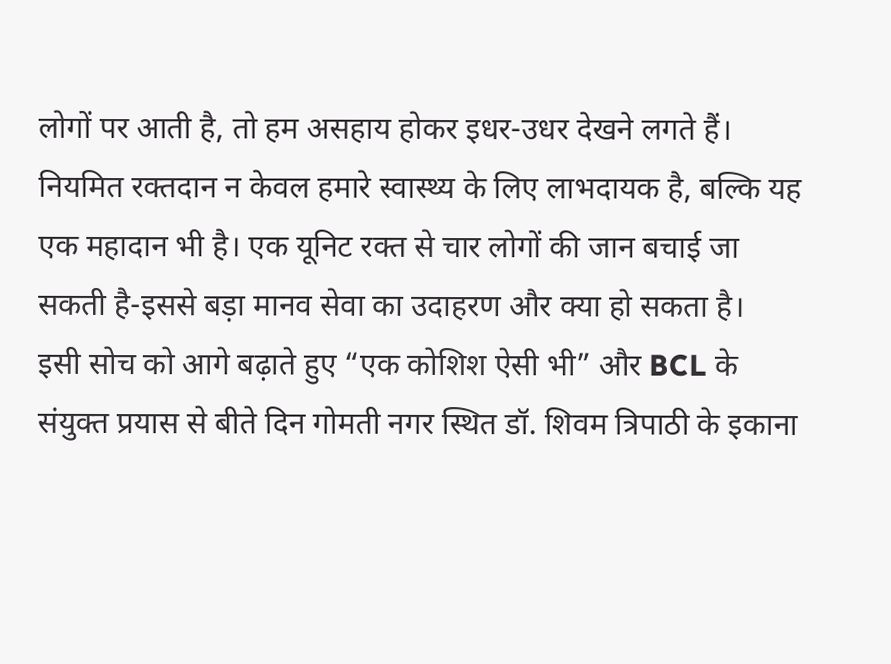लोगों पर आती है, तो हम असहाय होकर इधर-उधर देखने लगते हैं।
नियमित रक्तदान न केवल हमारे स्वास्थ्य के लिए लाभदायक है, बल्कि यह एक महादान भी है। एक यूनिट रक्त से चार लोगों की जान बचाई जा सकती है-इससे बड़ा मानव सेवा का उदाहरण और क्या हो सकता है।
इसी सोच को आगे बढ़ाते हुए “एक कोशिश ऐसी भी” और BCL के संयुक्त प्रयास से बीते दिन गोमती नगर स्थित डॉ. शिवम त्रिपाठी के इकाना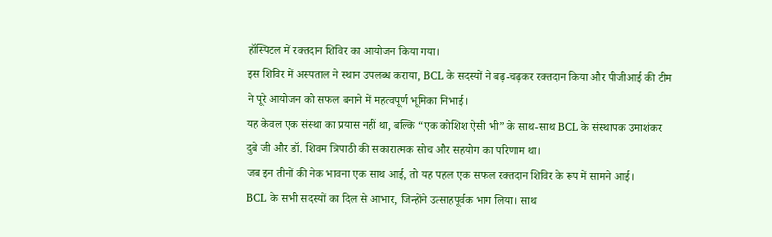हॉस्पिटल में रक्तदान शिविर का आयोजन किया गया।
इस शिविर में अस्पताल ने स्थान उपलब्ध कराया, BCL के सदस्यों ने बढ़-चढ़कर रक्तदान किया और पीजीआई की टीम ने पूरे आयोजन को सफल बनाने में महत्वपूर्ण भूमिका निभाई।
यह केवल एक संस्था का प्रयास नहीं था, बल्कि “एक कोशिश ऐसी भी” के साथ-साथ BCL के संस्थापक उमाशंकर दुबे जी और डॉ. शिवम त्रिपाठी की सकारात्मक सोच और सहयोग का परिणाम था।
जब इन तीनों की नेक भावना एक साथ आई, तो यह पहल एक सफल रक्तदान शिविर के रूप में सामने आई।
BCL के सभी सदस्यों का दिल से आभार, जिन्होंने उत्साहपूर्वक भाग लिया। साथ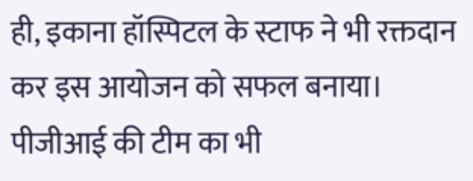ही, इकाना हॉस्पिटल के स्टाफ ने भी रक्तदान कर इस आयोजन को सफल बनाया। पीजीआई की टीम का भी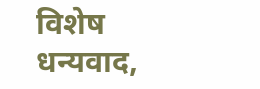विशेष धन्यवाद,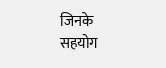जिनके सहयोग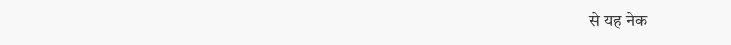से यह नेक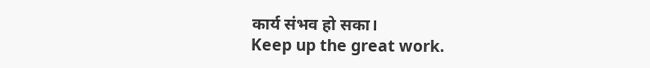कार्य संभव हो सका।
Keep up the great work.